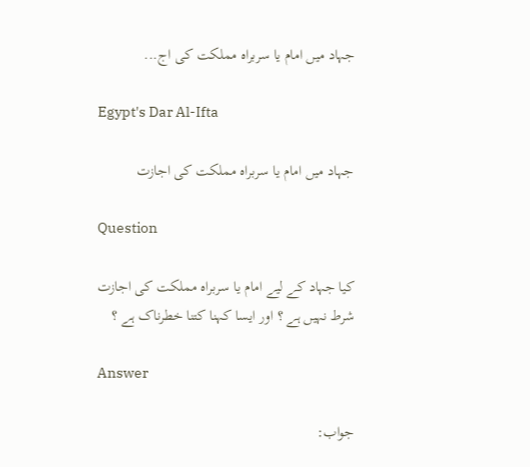جہاد میں امام یا سربراہ مملکت کی اج...

Egypt's Dar Al-Ifta

جہاد میں امام یا سربراہ مملکت کی اجازت

Question

کیا جہاد کے لیے امام یا سربراہ مملکت کی اجازت شرط نہیں ہے ؟ اور ایسا کہنا کتنا خطرناک ہے ؟

Answer

جواب: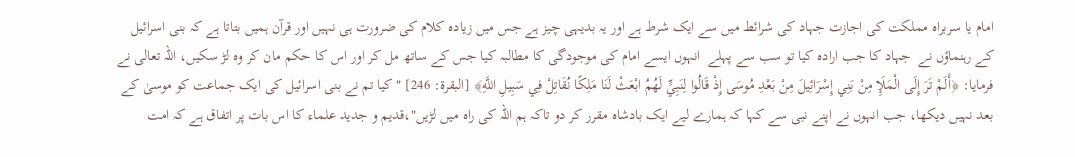امام یا سربراہ مملکت کی اجازت جہاد کی شرائط میں سے ایک شرط ہے اور یہ بدیہی چیز ہے جس میں زیادہ کلام کی ضرورت ہی نہیں اور قرآن ہمیں بتاتا ہے کہ بنی اسرائیل کے رہنماؤں نے  جہاد کا جب ارادہ کیا تو سب سے پہلے  انہوں ایسے امام کی موجودگی کا مطالبہ کیا جس کے ساتھ مل کر اور اس کا حکم مان کر وہ لڑ سکیں، اللہ تعالی نے فرمایا: ﴿أَلَمْ تَرَ إِلَى الْمَلَإِ مِنْ بَنِي إِسْرَائِيلَ مِنْ بَعْدِ مُوسَى إِذْ قَالُوا لِنَبِيٍّ لَهُمُ ابْعَثْ لَنَا مَلِكًا نُقَاتِلْ فِي سَبِيلِ اللَّهِ﴾ [البقرة: 246] " کیا تم نے بنی اسرائیل کی ایک جماعت کو موسیٰ کے بعد نہیں دیکھا، جب انہوں نے اپنے نبی سے کہا کہ ہمارے لیے ایک بادشاہ مقرر کر دو تاکہ ہم اللہ کی راہ میں لڑیں"،قدیم و جدید علماء کا اس بات پر اتفاق ہے کہ امت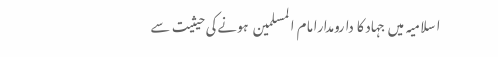اسلامیہ میں جہاد کا دارومدارامام المسلمین  ہونے کی حیثیت سے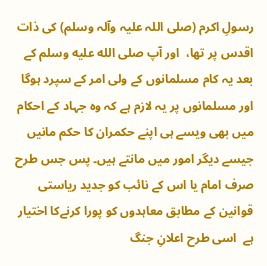رسولِ اکرم (صلی اللہ علیہ وآلہ وسلم) کی ذات اقدس پر تھا،  اور آپ صلى الله عليه وسلم کے بعد یہ کام مسلمانوں کے ولی امر کے سپرد ہوگا اور مسلمانوں پر یہ لازم ہے کہ وہ جہاد کے احکام میں بھی ویسے ہی اپنے حکمران کا حکم مانیں جیسے دیگر امور میں مانتے ہیں۔ پس جس طرح صرف امام یا اس کے نائب کو جدید ریاستی قوانین کے مطابق معاہدوں کو پورا کرنےکا اختیار ہے  اسی طرح اعلانِ جنگ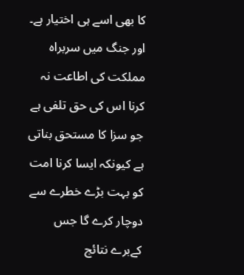کا بھی اسے ہی اختیار ہے۔ اور جنگ میں سربراہ مملکت کی اطاعت نہ کرنا اس کی حق تلفی ہے جو سزا کا مستحق بناتی ہے کیونکہ ایسا کرنا امت کو بہت بڑے خطرے سے دوچار کرے گا جس کےبرے نتائج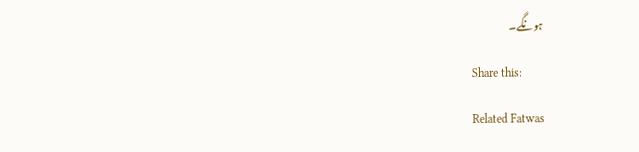ہونگے۔

Share this:

Related Fatwas